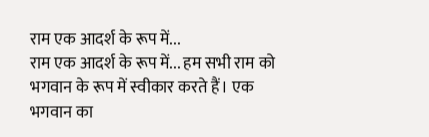राम एक आदर्श के रूप में...
राम एक आदर्श के रूप में... हम सभी राम को भगवान के रूप में स्वीकार करते हैं। एक भगवान का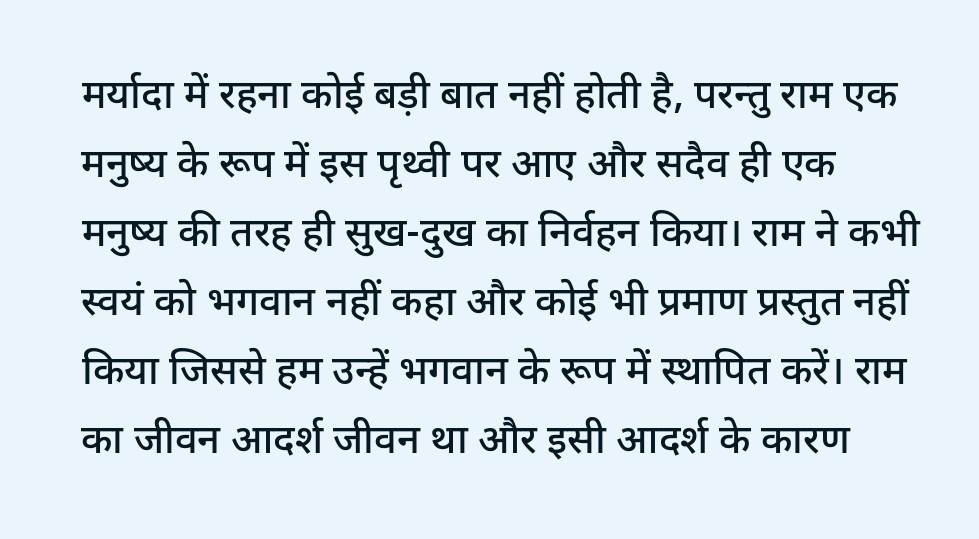मर्यादा में रहना कोई बड़ी बात नहीं होती है, परन्तु राम एक मनुष्य के रूप में इस पृथ्वी पर आए और सदैव ही एक मनुष्य की तरह ही सुख-दुख का निर्वहन किया। राम ने कभी स्वयं को भगवान नहीं कहा और कोई भी प्रमाण प्रस्तुत नहीं किया जिससे हम उन्हें भगवान के रूप में स्थापित करें। राम का जीवन आदर्श जीवन था और इसी आदर्श के कारण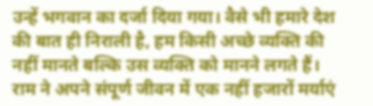उन्हें भगवान का दर्जा दिया गया। वैसे भी हमारे देश की बात ही निराली है, हम किसी अच्छे व्यक्ति की नहीं मानते बल्कि उस व्यक्ति को मानने लगते हैं। राम ने अपने संपूर्ण जीवन में एक नहीं हजारों मर्याएं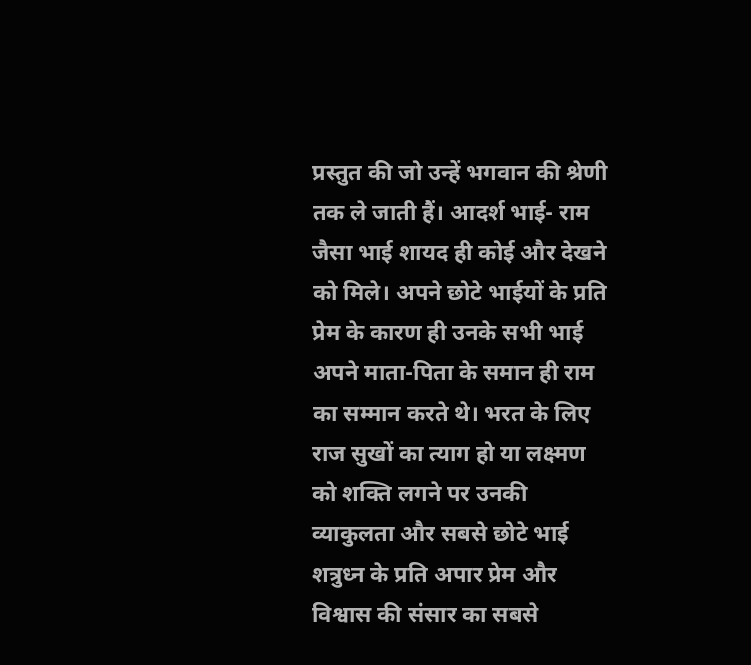प्रस्तुत की जो उन्हें भगवान की श्रेणी तक ले जाती हैं। आदर्श भाई- राम जैसा भाई शायद ही कोई और देखने को मिले। अपने छोटे भाईयों के प्रति प्रेम के कारण ही उनके सभी भाई अपने माता-पिता के समान ही राम का सम्मान करते थे। भरत के लिए राज सुखों का त्याग हो या लक्ष्मण को शक्ति लगने पर उनकी व्याकुलता और सबसे छोटे भाई शत्रुध्न के प्रति अपार प्रेम और विश्वास की संसार का सबसे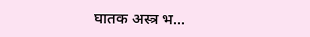घातक अस्त्र भ...